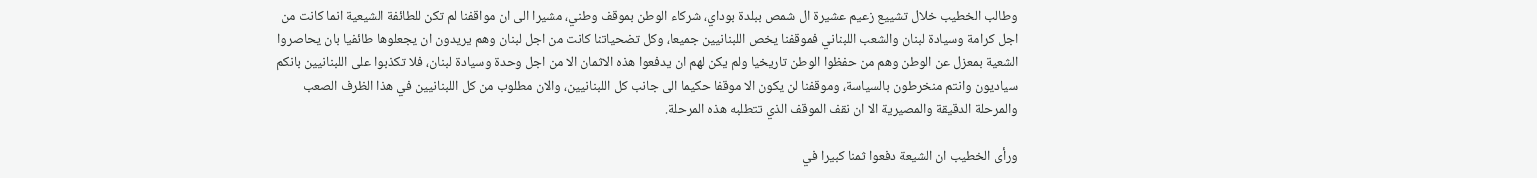وطالب الخطيب خلال تشييع زعيم عشيرة ال شمص ببلدة بوداي، شركاء الوطن بموقف وطني، مشيرا الى ان مواقفنا لم تكن للطائفة الشيعية انما كانت من اجل كرامة وسيادة لبنان والشعب اللبناني فموقفنا يخص اللبنانيين جميعا، وكل تضحياتنا كانت من اجل لبنان وهم يريدون ان يجعلوها طائفيا بان يحاصروا الشعية بمعزل عن الوطن وهم من حفظوا الوطن تاريخيا ولم يكن لهم ان يدفعوا هذه الاثمان الا من اجل وحدة وسيادة لبنان، فلا تكذبوا على اللبنانيين بانكم سياديون وانتم منخرطون بالسياسة، وموقفنا لن يكون الا موقفا حكيما الى جانب كل اللبنانيين، والان مطلوب من كل اللبنانيين في هذا الظرف الصعب والمرحلة الدقيقة والمصيرية الا ان نقف الموقف الذي تتطلبه هذه المرحلة.

ورأى الخطيب ان الشيعة دفعوا ثمنا كبيرا في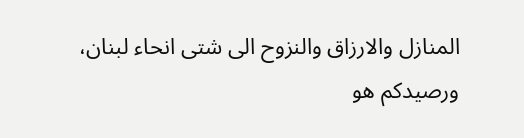المنازل والارزاق والنزوح الى شتى انحاء لبنان، ورصيدكم هو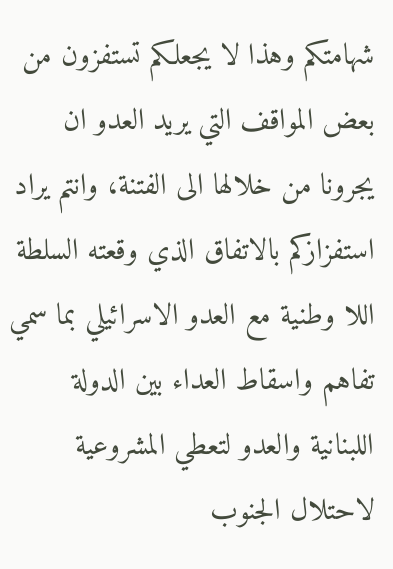شهامتكم وهذا لا يجعلكم تستفزون من بعض المواقف التي يريد العدو ان يجرونا من خلالها الى الفتنة، وانتم يراد استفزازكم بالاتفاق الذي وقعته السلطة اللا وطنية مع العدو الاسرائيلي بما سمي تفاهم واسقاط العداء بين الدولة اللبنانية والعدو لتعطي المشروعية لاحتلال الجنوب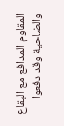المقاوم المدافع مع البقاع والضاحية وقد دفعوا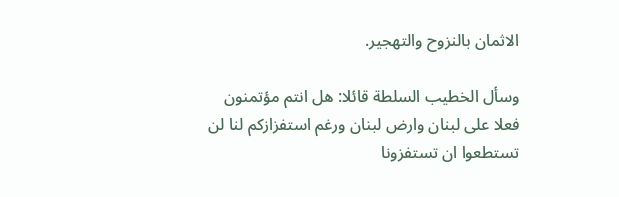الاثمان بالنزوح والتهجير.

وسأل الخطيب السلطة قائلا: هل انتم مؤتمنون فعلا على لبنان وارض لبنان ورغم استفزازكم لنا لن تستطعوا ان تستفزونا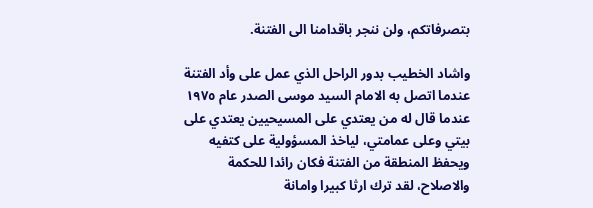بتصرفاتكم، ولن ننجر باقدامنا الى الفتنة.

واشاد الخطيب بدور الراحل الذي عمل على وأد الفتنة عندما اتصل به الامام السيد موسى الصدر عام ١٩٧٥ عندما قال له من يعتدي على المسيحيين يعتدي على بيتي وعلى عمامتي، لياخذ المسؤولية على كتفيه ويحفظ المنطقة من الفتنة فكان رائدا للحكمة والاصلاح، لقد ترك ارثا كبيرا وامانة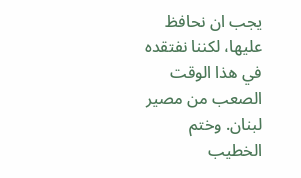يجب ان نحافظ عليها، لكننا نفتقده في هذا الوقت الصعب من مصير لبنان. وختم الخطيب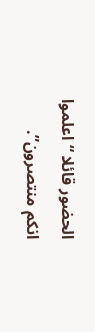الحضور قائلا “اعلموا انكم منتصرون”.